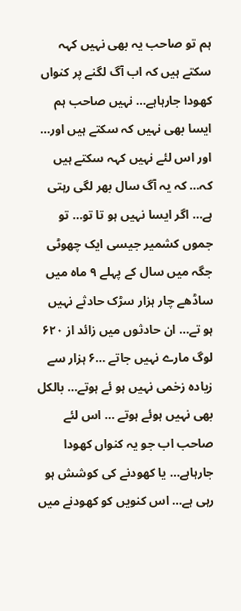ہم تو صاحب یہ بھی نہیں کہہ سکتے ہیں کہ اب آگ لگنے پر کنواں کھودا جارہاہے… نہیں صاحب ہم ایسا بھی نہیں کہ سکتے ہیں اور… اور اس لئے نہیں کہہ سکتے ہیں کہ… کہ یہ آگ سال بھر لگی رہتی ہے… اگر ایسا نہیں ہو تا تو… تو جموں کشمیر جیسی ایک چھوٹی جگہ میں سال کے پہلے ۹ ماہ میں ساڈھے چار ہزار سڑک حادثے نہیں ہو تے… ان حادثوں میں زائد از ۶۲۰ لوگ مارے نہیں جاتے …۶ ہزار سے زیادہ زخمی نہیں ہو ئے ہوتے… بالکل بھی نہیں ہوئے ہوتے … اس لئے صاحب اب جو یہ کنواں کھودا جارہاہے… یا کھودنے کی کوشش ہو رہی ہے… اس کنویں کو کھودنے میں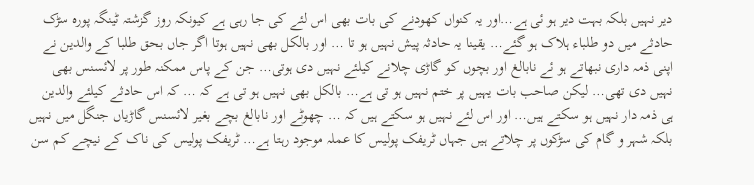دیر نہیں بلکہ بہت دیر ہو ئی ہے…اور یہ کنواں کھودنے کی بات بھی اس لئے کی جا رہی ہے کیونکہ روز گزشتہ ٹینگہ پورہ سڑک حادثے میں دو طلباء ہلاک ہو گئے… یقینا یہ حادثہ پیش نہیں ہو تا … اور بالکل بھی نہیں ہوتا اگر جاں بحق طلبا کے والدین نے اپنی ذمہ داری نبھاتے ہو ئے نابالغ اور بچوں کو گاڑی چلانے کیلئے نہیں دی ہوتی… جن کے پاس ممکنہ طور پر لائسنس بھی نہیں دی تھی… لیکن صاحب بات یہیں پر ختم نہیں ہو تی ہے… بالکل بھی نہیں ہو تی ہے کہ … کہ اس حادثے کیلئے والدین ہی ذمہ دار نہیں ہو سکتے ہیں… اور اس لئے نہیں ہو سکتے ہیں کہ … چھوٹے اور نابالغ بچے بغیر لائسنس گاڑیاں جنگل میں نہیں بلکہ شہر و گام کی سڑکوں پر چلاتے ہیں جہاں ٹریفک پولیس کا عملہ موجود رہتا ہے… ٹریفک پولیس کی ناک کے نیچے کم سن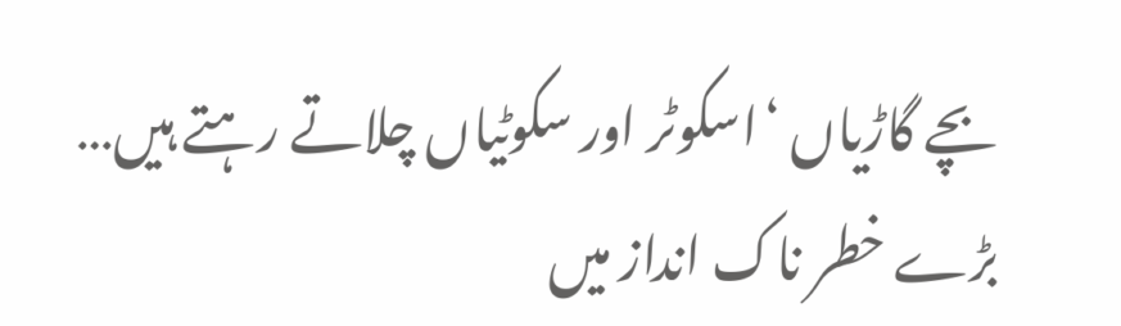بچے گاڑیاں ‘اسکوٹر اور سکوٹیاں چلاتے رہتے ہیں… بڑے خطر ناک انداز میں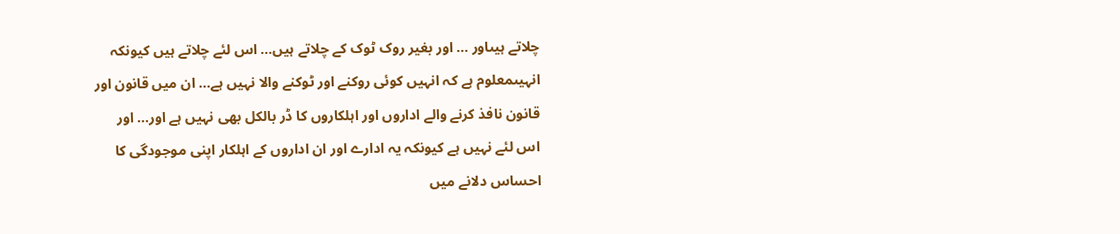چلاتے ہیںاور … اور بغیر روک ٹوک کے چلاتے ہیں… اس لئے چلاتے ہیں کیونکہ انہیںمعلوم ہے کہ انہیں کوئی روکنے اور ٹوکنے والا نہیں ہے… ان میں قانون اور قانون نافذ کرنے والے اداروں اور اہلکاروں کا ڈر بالکل بھی نہیں ہے اور… اور اس لئے نہیں ہے کیونکہ یہ ادارے اور ان اداروں کے اہلکار اپنی موجودگی کا احساس دلانے میں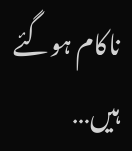ناکام ہوگئے ہیں…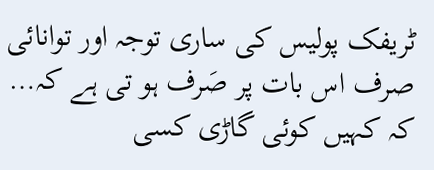ٹریفک پولیس کی ساری توجہ اور توانائی صرف اس بات پر صَرف ہو تی ہے کہ… کہ کہیں کوئی گاڑی کسی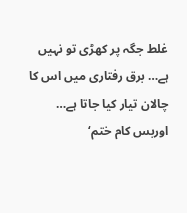غلط جگہ پر کھڑی تو نہیں ہے… برق رفتاری میں اس کا چالان تیار کیا جاتا ہے… اوربس کام ختم‘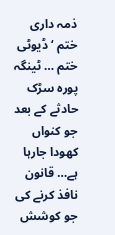ذمہ داری ختم ‘ ڈیوٹی ختم … ٹینگہ پورہ سڑک حادثے کے بعد جو کنواں کھودا جارہا ہے… قانون نافذ کرنے کی جو کوشش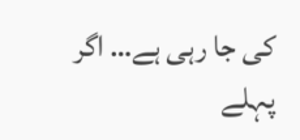کی جا رہی ہے… اگر پہلے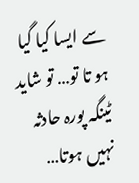سے ایسا کیا گیا ہو تا تو… تو شاید ٹینگہ پورہ حادثہ نہیں ہوتا…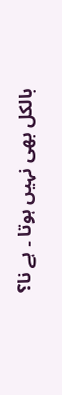بالکل بھی نہیں ہوتا ۔ ہے نا؟